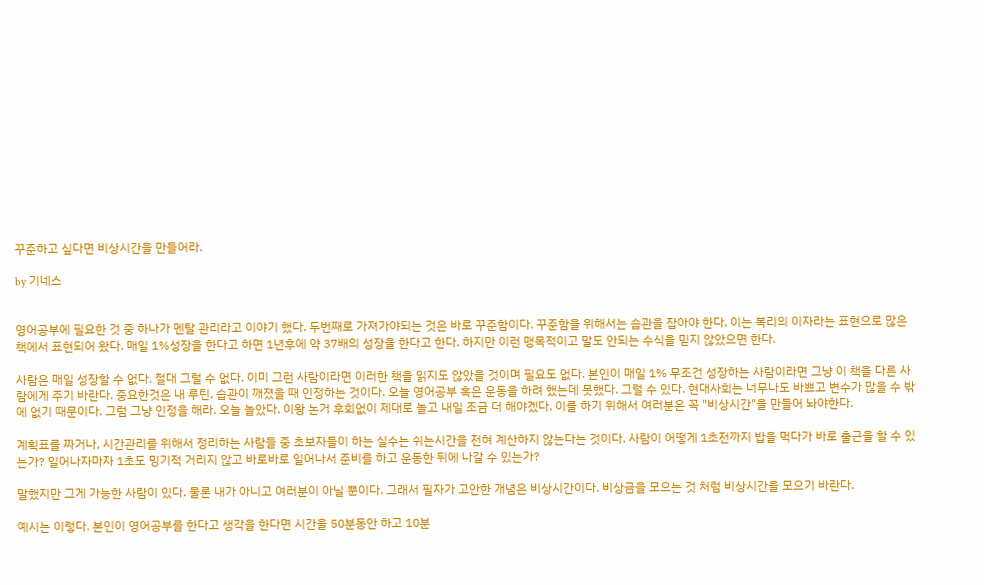꾸준하고 싶다면 비상시간을 만들어라.

by 기네스


영어공부에 필요한 것 중 하나가 멘탈 관리라고 이야기 했다. 두번째로 가져가야되는 것은 바로 꾸준함이다. 꾸준함을 위해서는 습관을 잡아야 한다. 이는 복리의 이자라는 표현으로 많은 책에서 표현되어 왔다. 매일 1%성장을 한다고 하면 1년후에 약 37배의 성장을 한다고 한다. 하지만 이런 맹목적이고 말도 안되는 수식을 믿지 않았으면 한다.

사람은 매일 성장할 수 없다. 절대 그럴 수 없다. 이미 그런 사람이라면 이러한 책을 읽지도 않았을 것이며 필요도 없다. 본인이 매일 1% 무조건 성장하는 사람이라면 그냥 이 책을 다른 사람에게 주기 바란다. 중요한것은 내 루틴, 습관이 깨졌을 때 인정하는 것이다. 오늘 영어공부 혹은 운동을 하려 했는데 못했다. 그럴 수 있다. 현대사회는 너무나도 바쁘고 변수가 많을 수 밖에 없기 때문이다. 그럼 그냥 인정을 해라. 오늘 놀았다. 이왕 논거 후회없이 제대로 놀고 내일 조금 더 해야겠다. 이를 하기 위해서 여러분은 꼭 "비상시간"을 만들어 놔야한다.

계획표를 짜거나, 시간관리를 위해서 정리하는 사람들 중 초보자들이 하는 실수는 쉬는시간을 전혀 계산하지 않는다는 것이다. 사람이 어떻게 1초전까지 밥을 먹다가 바로 출근을 할 수 있는가? 일어나자마자 1초도 밍기적 거리지 않고 바로바로 일어나서 준비를 하고 운동한 뒤에 나갈 수 있는가?

말했지만 그게 가능한 사람이 있다. 물론 내가 아니고 여러분이 아닐 뿐이다. 그래서 필자가 고안한 개념은 비상시간이다. 비상금을 모으는 것 처럼 비상시간을 모으기 바란다.

예시는 이렇다. 본인이 영어공부를 한다고 생각을 한다면 시간을 50분동안 하고 10분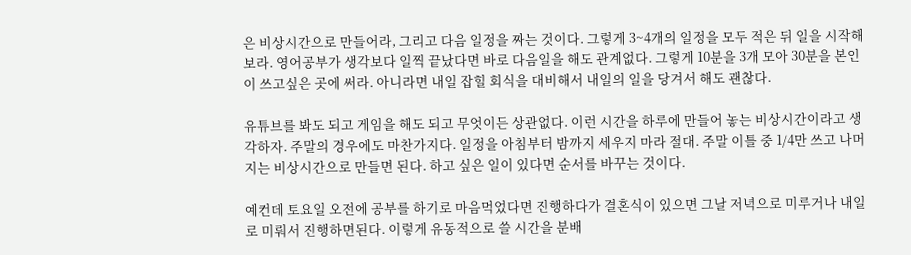은 비상시간으로 만들어라, 그리고 다음 일정을 짜는 것이다. 그렇게 3~4개의 일정을 모두 적은 뒤 일을 시작해보라. 영어공부가 생각보다 일찍 끝났다면 바로 다음일을 해도 관계없다. 그렇게 10분을 3개 모아 30분을 본인이 쓰고싶은 곳에 써라. 아니라면 내일 잡힐 회식을 대비해서 내일의 일을 당겨서 해도 괜찮다.

유튜브를 봐도 되고 게임을 해도 되고 무엇이든 상관없다. 이런 시간을 하루에 만들어 놓는 비상시간이라고 생각하자. 주말의 경우에도 마찬가지다. 일정을 아침부터 밤까지 세우지 마라 절대. 주말 이틀 중 1/4만 쓰고 나머지는 비상시간으로 만들면 된다. 하고 싶은 일이 있다면 순서를 바꾸는 것이다.

예컨데 토요일 오전에 공부를 하기로 마음먹었다면 진행하다가 결혼식이 있으면 그날 저녁으로 미루거나 내일로 미뤄서 진행하면된다. 이렇게 유동적으로 쓸 시간을 분배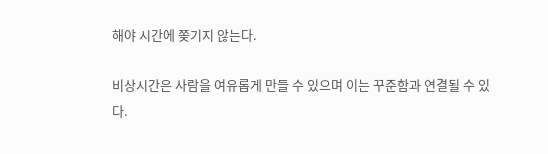해야 시간에 쫒기지 않는다.

비상시간은 사람을 여유롭게 만들 수 있으며 이는 꾸준함과 연결될 수 있다.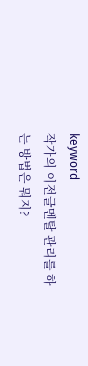keyword
작가의 이전글멘탈 관리를 하는 방법은 뭐지?